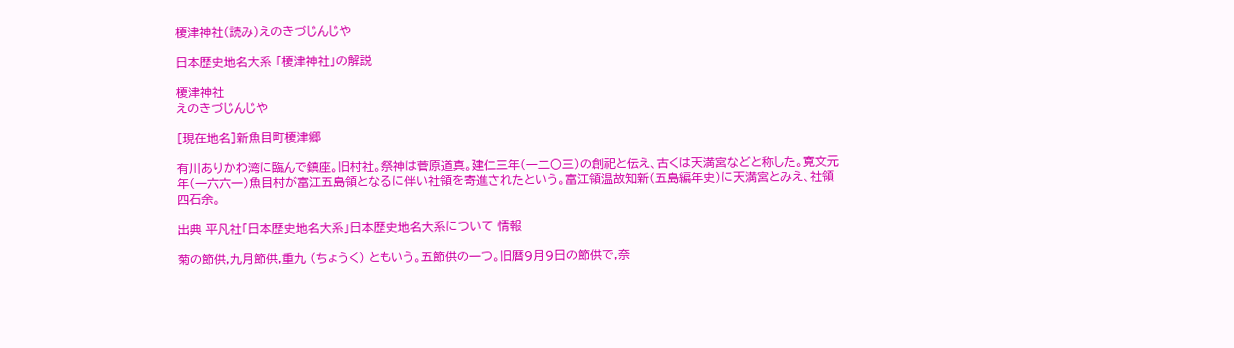榎津神社(読み)えのきづじんじや

日本歴史地名大系 「榎津神社」の解説

榎津神社
えのきづじんじや

[現在地名]新魚目町榎津郷

有川ありかわ湾に臨んで鎮座。旧村社。祭神は菅原道真。建仁三年(一二〇三)の創祀と伝え、古くは天満宮などと称した。寛文元年(一六六一)魚目村が富江五島領となるに伴い社領を寄進されたという。富江領温故知新(五島編年史)に天満宮とみえ、社領四石余。

出典 平凡社「日本歴史地名大系」日本歴史地名大系について 情報

菊の節供,九月節供,重九 (ちょうく) ともいう。五節供の一つ。旧暦9月9日の節供で,奈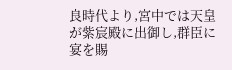良時代より,宮中では天皇が紫宸殿に出御し,群臣に宴を賜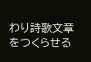わり詩歌文章をつくらせる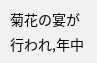菊花の宴が行われ,年中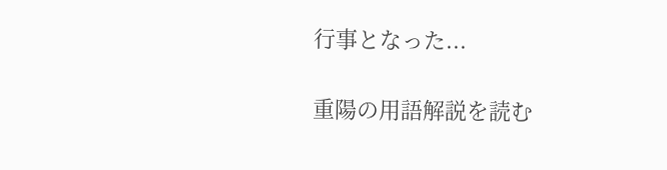行事となった...

重陽の用語解説を読む